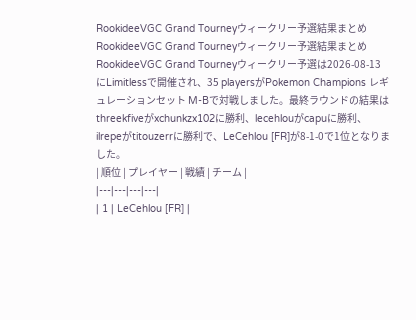RookideeVGC Grand Tourneyウィークリー予選結果まとめ
RookideeVGC Grand Tourneyウィークリー予選結果まとめ
RookideeVGC Grand Tourneyウィークリー予選は2026-08-13にLimitlessで開催され、35 playersがPokemon Champions レギュレーションセット M-Bで対戦しました。最終ラウンドの結果はthreekfiveがxchunkzx102に勝利、lecehlouがcapuに勝利、ilrepeがtitouzerrに勝利で、LeCehlou [FR]が8-1-0で1位となりました。
| 順位 | プレイヤー | 戦績 | チーム |
|---|---|---|---|
| 1 | LeCehlou [FR] |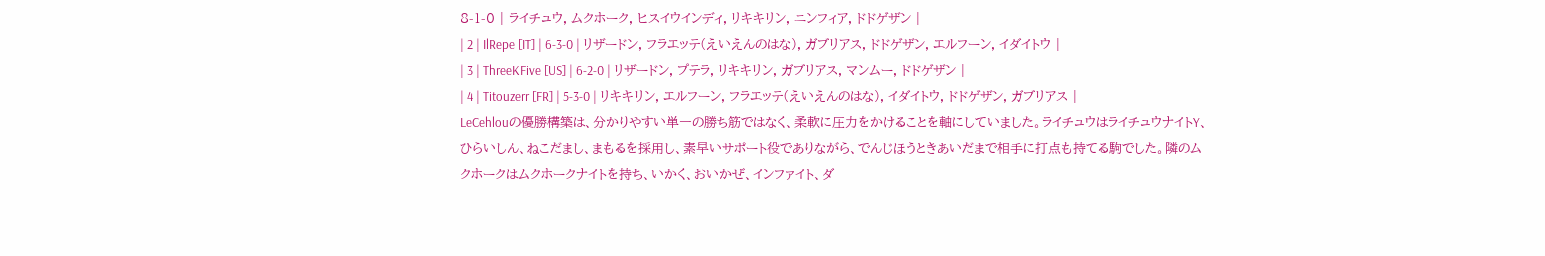8-1-0 | ライチュウ, ムクホーク, ヒスイウインディ, リキキリン, ニンフィア, ドドゲザン |
| 2 | IlRepe [IT] | 6-3-0 | リザードン, フラエッテ(えいえんのはな), ガブリアス, ドドゲザン, エルフーン, イダイトウ |
| 3 | ThreeKFive [US] | 6-2-0 | リザードン, プテラ, リキキリン, ガブリアス, マンムー, ドドゲザン |
| 4 | Titouzerr [FR] | 5-3-0 | リキキリン, エルフーン, フラエッテ(えいえんのはな), イダイトウ, ドドゲザン, ガブリアス |
LeCehlouの優勝構築は、分かりやすい単一の勝ち筋ではなく、柔軟に圧力をかけることを軸にしていました。ライチュウはライチュウナイトY、ひらいしん、ねこだまし、まもるを採用し、素早いサポート役でありながら、でんじほうときあいだまで相手に打点も持てる駒でした。隣のムクホークはムクホークナイトを持ち、いかく、おいかぜ、インファイト、ダ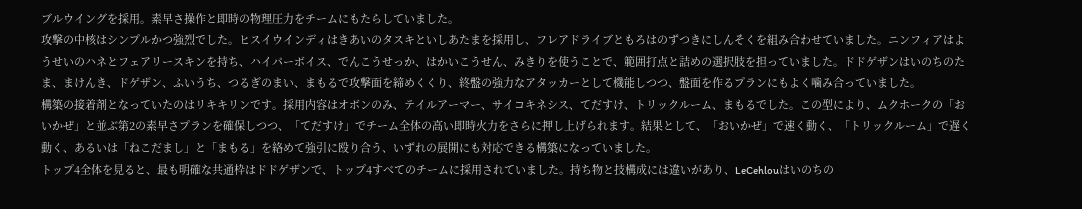ブルウイングを採用。素早さ操作と即時の物理圧力をチームにもたらしていました。
攻撃の中核はシンプルかつ強烈でした。ヒスイウインディはきあいのタスキといしあたまを採用し、フレアドライブともろはのずつきにしんそくを組み合わせていました。ニンフィアはようせいのハネとフェアリースキンを持ち、ハイパーボイス、でんこうせっか、はかいこうせん、みきりを使うことで、範囲打点と詰めの選択肢を担っていました。ドドゲザンはいのちのたま、まけんき、ドゲザン、ふいうち、つるぎのまい、まもるで攻撃面を締めくくり、終盤の強力なアタッカーとして機能しつつ、盤面を作るプランにもよく噛み合っていました。
構築の接着剤となっていたのはリキキリンです。採用内容はオボンのみ、テイルアーマー、サイコキネシス、てだすけ、トリックルーム、まもるでした。この型により、ムクホークの「おいかぜ」と並ぶ第2の素早さプランを確保しつつ、「てだすけ」でチーム全体の高い即時火力をさらに押し上げられます。結果として、「おいかぜ」で速く動く、「トリックルーム」で遅く動く、あるいは「ねこだまし」と「まもる」を絡めて強引に殴り合う、いずれの展開にも対応できる構築になっていました。
トップ4全体を見ると、最も明確な共通枠はドドゲザンで、トップ4すべてのチームに採用されていました。持ち物と技構成には違いがあり、LeCehlouはいのちの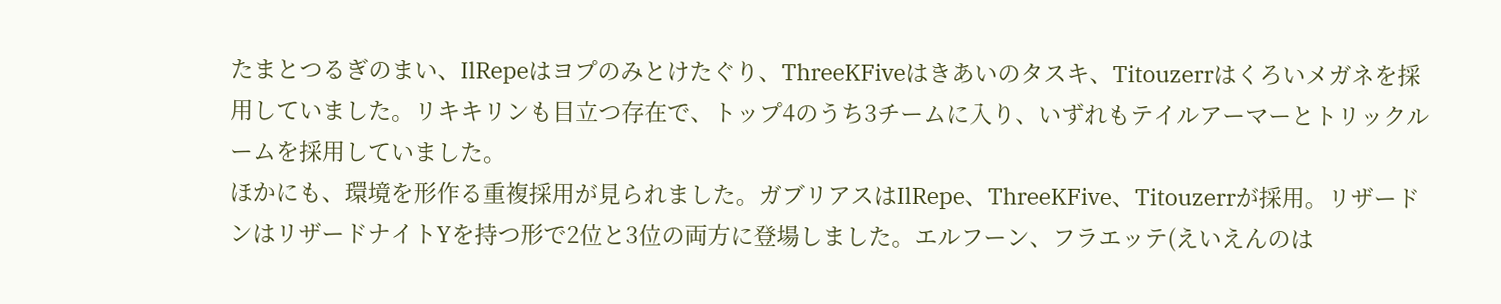たまとつるぎのまい、IlRepeはヨプのみとけたぐり、ThreeKFiveはきあいのタスキ、Titouzerrはくろいメガネを採用していました。リキキリンも目立つ存在で、トップ4のうち3チームに入り、いずれもテイルアーマーとトリックルームを採用していました。
ほかにも、環境を形作る重複採用が見られました。ガブリアスはIlRepe、ThreeKFive、Titouzerrが採用。リザードンはリザードナイトYを持つ形で2位と3位の両方に登場しました。エルフーン、フラエッテ(えいえんのは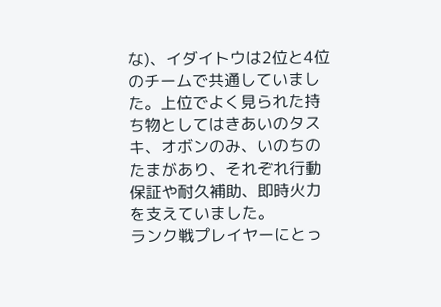な)、イダイトウは2位と4位のチームで共通していました。上位でよく見られた持ち物としてはきあいのタスキ、オボンのみ、いのちのたまがあり、それぞれ行動保証や耐久補助、即時火力を支えていました。
ランク戦プレイヤーにとっ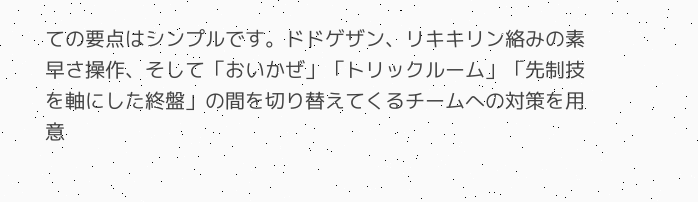ての要点はシンプルです。ドドゲザン、リキキリン絡みの素早さ操作、そして「おいかぜ」「トリックルーム」「先制技を軸にした終盤」の間を切り替えてくるチームへの対策を用意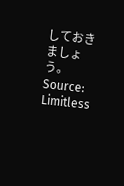しておきましょう。
Source: Limitless